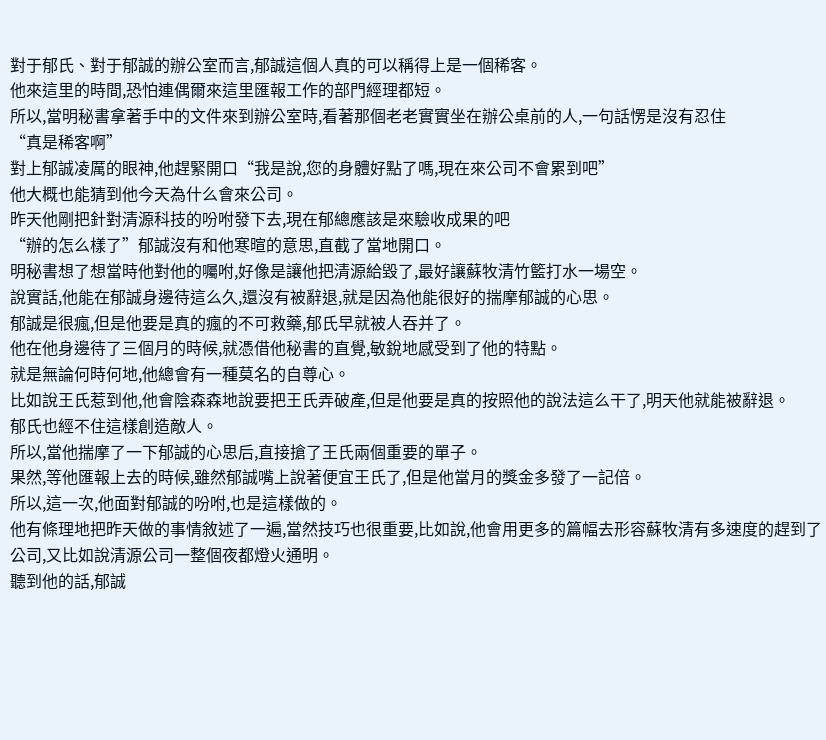對于郁氏、對于郁誠的辦公室而言,郁誠這個人真的可以稱得上是一個稀客。
他來這里的時間,恐怕連偶爾來這里匯報工作的部門經理都短。
所以,當明秘書拿著手中的文件來到辦公室時,看著那個老老實實坐在辦公桌前的人,一句話愣是沒有忍住
“真是稀客啊”
對上郁誠凌厲的眼神,他趕緊開口“我是說,您的身體好點了嗎,現在來公司不會累到吧”
他大概也能猜到他今天為什么會來公司。
昨天他剛把針對清源科技的吩咐發下去,現在郁總應該是來驗收成果的吧
“辦的怎么樣了”郁誠沒有和他寒暄的意思,直截了當地開口。
明秘書想了想當時他對他的囑咐,好像是讓他把清源給毀了,最好讓蘇牧清竹籃打水一場空。
說實話,他能在郁誠身邊待這么久,還沒有被辭退,就是因為他能很好的揣摩郁誠的心思。
郁誠是很瘋,但是他要是真的瘋的不可救藥,郁氏早就被人吞并了。
他在他身邊待了三個月的時候,就憑借他秘書的直覺,敏銳地感受到了他的特點。
就是無論何時何地,他總會有一種莫名的自尊心。
比如說王氏惹到他,他會陰森森地說要把王氏弄破產,但是他要是真的按照他的說法這么干了,明天他就能被辭退。
郁氏也經不住這樣創造敵人。
所以,當他揣摩了一下郁誠的心思后,直接搶了王氏兩個重要的單子。
果然,等他匯報上去的時候,雖然郁誠嘴上說著便宜王氏了,但是他當月的獎金多發了一記倍。
所以,這一次,他面對郁誠的吩咐,也是這樣做的。
他有條理地把昨天做的事情敘述了一遍,當然技巧也很重要,比如說,他會用更多的篇幅去形容蘇牧清有多速度的趕到了公司,又比如說清源公司一整個夜都燈火通明。
聽到他的話,郁誠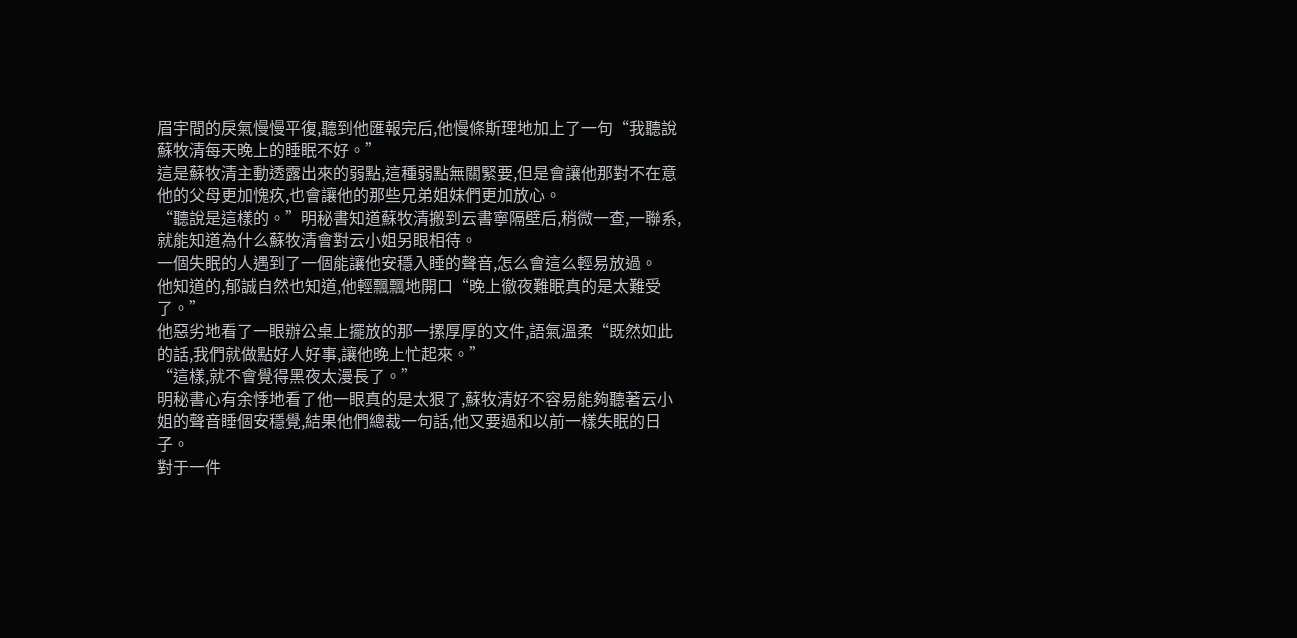眉宇間的戾氣慢慢平復,聽到他匯報完后,他慢條斯理地加上了一句“我聽說蘇牧清每天晚上的睡眠不好。”
這是蘇牧清主動透露出來的弱點,這種弱點無關緊要,但是會讓他那對不在意他的父母更加愧疚,也會讓他的那些兄弟姐妹們更加放心。
“聽說是這樣的。”明秘書知道蘇牧清搬到云書寧隔壁后,稍微一查,一聯系,就能知道為什么蘇牧清會對云小姐另眼相待。
一個失眠的人遇到了一個能讓他安穩入睡的聲音,怎么會這么輕易放過。
他知道的,郁誠自然也知道,他輕飄飄地開口“晚上徹夜難眠真的是太難受了。”
他惡劣地看了一眼辦公桌上擺放的那一摞厚厚的文件,語氣溫柔“既然如此的話,我們就做點好人好事,讓他晚上忙起來。”
“這樣,就不會覺得黑夜太漫長了。”
明秘書心有余悸地看了他一眼真的是太狠了,蘇牧清好不容易能夠聽著云小姐的聲音睡個安穩覺,結果他們總裁一句話,他又要過和以前一樣失眠的日子。
對于一件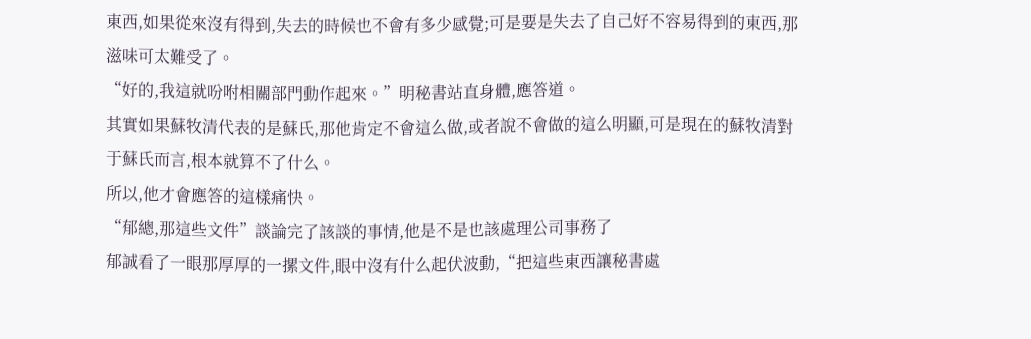東西,如果從來沒有得到,失去的時候也不會有多少感覺;可是要是失去了自己好不容易得到的東西,那滋味可太難受了。
“好的,我這就吩咐相關部門動作起來。”明秘書站直身體,應答道。
其實如果蘇牧清代表的是蘇氏,那他肯定不會這么做,或者說不會做的這么明顯,可是現在的蘇牧清對于蘇氏而言,根本就算不了什么。
所以,他才會應答的這樣痛快。
“郁總,那這些文件”談論完了該談的事情,他是不是也該處理公司事務了
郁誠看了一眼那厚厚的一摞文件,眼中沒有什么起伏波動,“把這些東西讓秘書處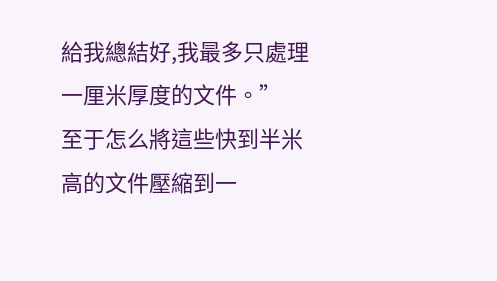給我總結好,我最多只處理一厘米厚度的文件。”
至于怎么將這些快到半米高的文件壓縮到一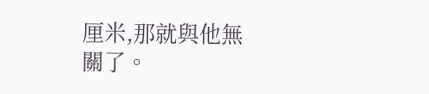厘米,那就與他無關了。